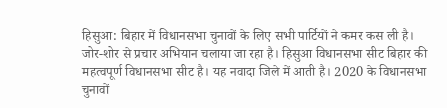हिसुआ: बिहार में विधानसभा चुनावों के लिए सभी पार्टियों ने कमर कस ली है। जोर-शोर से प्रचार अभियान चलाया जा रहा है। हिसुआ विधानसभा सीट बिहार की महत्वपूर्ण विधानसभा सीट है। यह नवादा जिले में आती है। 2020 के विधानसभा चुनावों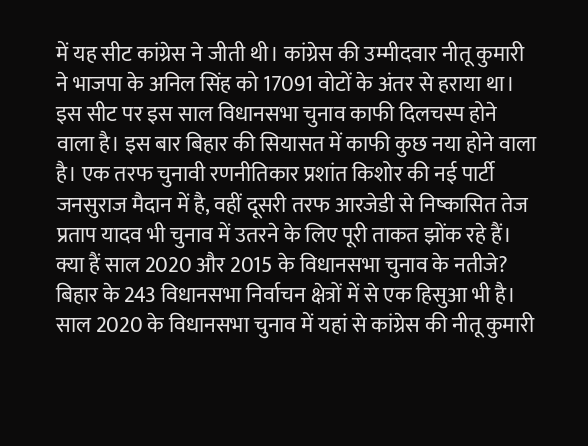में यह सीट कांग्रेस ने जीती थी। कांग्रेस की उम्मीदवार नीतू कुमारी ने भाजपा के अनिल सिंह को 17091 वोटों के अंतर से हराया था। इस सीट पर इस साल विधानसभा चुनाव काफी दिलचस्प होने वाला है। इस बार बिहार की सियासत में काफी कुछ नया होने वाला है। एक तरफ चुनावी रणनीतिकार प्रशांत किशोर की नई पार्टी जनसुराज मैदान में है, वहीं दूसरी तरफ आरजेडी से निष्कासित तेज प्रताप यादव भी चुनाव में उतरने के लिए पूरी ताकत झोंक रहे हैं।
क्या हैं साल 2020 और 2015 के विधानसभा चुनाव के नतीजे?
बिहार के 243 विधानसभा निर्वाचन क्षेत्रों में से एक हिसुआ भी है। साल 2020 के विधानसभा चुनाव में यहां से कांग्रेस की नीतू कुमारी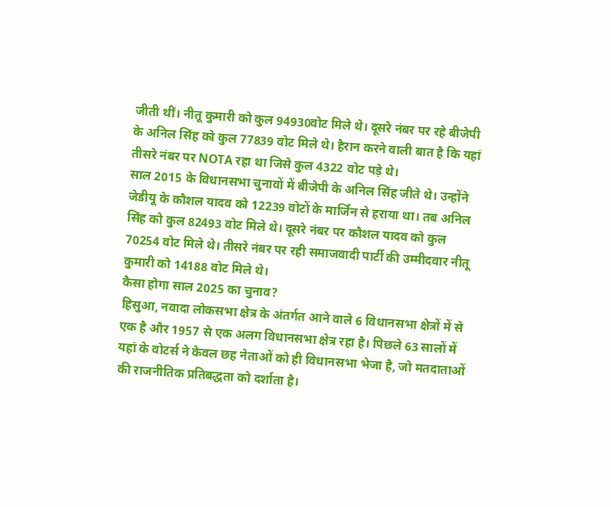जीती थीं। नीतू कुमारी को कुल 94930वोट मिले थे। दूसरे नंबर पर रहे बीजेपी के अनिल सिंह को कुल 77839 वोट मिले थे। हैरान करने वाली बात है कि यहां तीसरे नंबर पर NOTA रहा था जिसे कुल 4322 वोट पड़े थे।
साल 2015 के विधानसभा चुनावों में बीजेपी के अनिल सिंह जीते थे। उन्होंने जेडीयू के कौशल यादव को 12239 वोटों के मार्जिन से हराया था। तब अनिल सिंह को कुल 82493 वोट मिले थे। दूसरे नंबर पर कौशल यादव को कुल 70254 वोट मिले थे। तीसरे नंबर पर रही समाजवादी पार्टी की उम्मीदवार नीतू कुमारी को 14188 वोट मिले थे।
कैसा होगा साल 2025 का चुनाव?
हिसुआ, नवादा लोकसभा क्षेत्र के अंतर्गत आने वाले 6 विधानसभा क्षेत्रों में से एक है और 1957 से एक अलग विधानसभा क्षेत्र रहा है। पिछले 63 सालों में यहां के वोटर्स ने केवल छह नेताओं को ही विधानसभा भेजा है, जो मतदाताओं की राजनीतिक प्रतिबद्धता को दर्शाता है।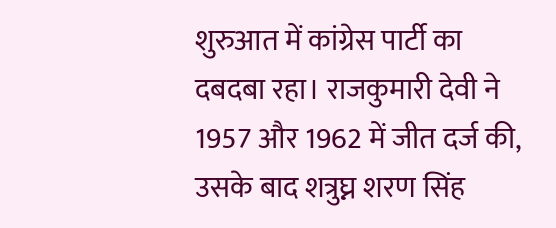शुरुआत में कांग्रेस पार्टी का दबदबा रहा। राजकुमारी देवी ने 1957 और 1962 में जीत दर्ज की, उसके बाद शत्रुघ्न शरण सिंह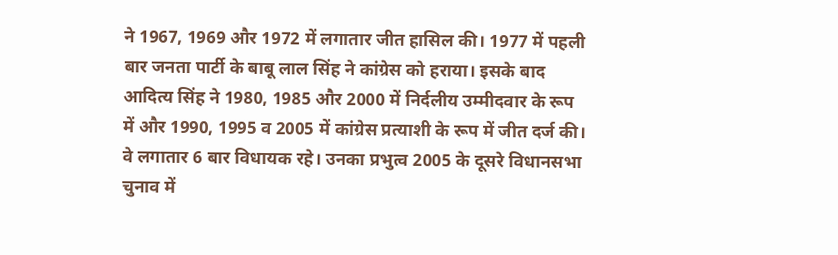ने 1967, 1969 और 1972 में लगातार जीत हासिल की। 1977 में पहली बार जनता पार्टी के बाबू लाल सिंह ने कांग्रेस को हराया। इसके बाद आदित्य सिंह ने 1980, 1985 और 2000 में निर्दलीय उम्मीदवार के रूप में और 1990, 1995 व 2005 में कांग्रेस प्रत्याशी के रूप में जीत दर्ज की। वे लगातार 6 बार विधायक रहे। उनका प्रभुत्व 2005 के दूसरे विधानसभा चुनाव में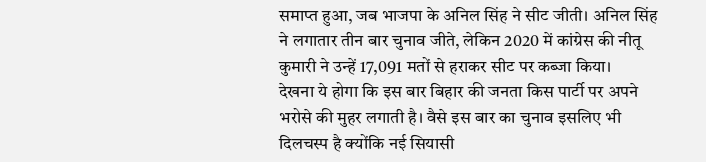समाप्त हुआ, जब भाजपा के अनिल सिंह ने सीट जीती। अनिल सिंह ने लगातार तीन बार चुनाव जीते, लेकिन 2020 में कांग्रेस की नीतू कुमारी ने उन्हें 17,091 मतों से हराकर सीट पर कब्जा किया।
देखना ये होगा कि इस बार बिहार की जनता किस पार्टी पर अपने भरोसे की मुहर लगाती है। वैसे इस बार का चुनाव इसलिए भी दिलचस्प है क्योंकि नई सियासी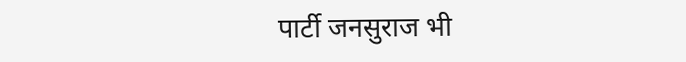पार्टी जनसुराज भी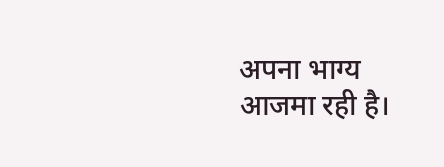अपना भाग्य आजमा रही है।